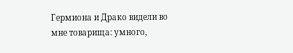Гермиона и Драко видели во мне товарища: умного,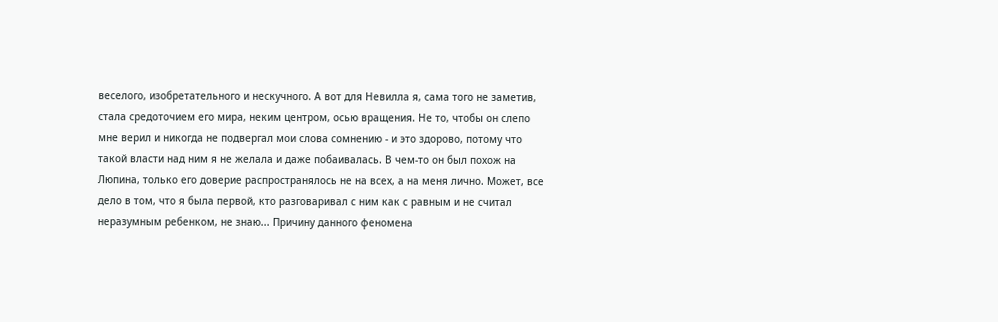веселого, изобретательного и нескучного. А вот для Невилла я, сама того не заметив, стала средоточием его мира, неким центром, осью вращения. Не то, чтобы он слепо мне верил и никогда не подвергал мои слова сомнению - и это здорово, потому что такой власти над ним я не желала и даже побаивалась. В чем-то он был похож на Люпина, только его доверие распространялось не на всех, а на меня лично. Может, все дело в том, что я была первой, кто разговаривал с ним как с равным и не считал неразумным ребенком, не знаю... Причину данного феномена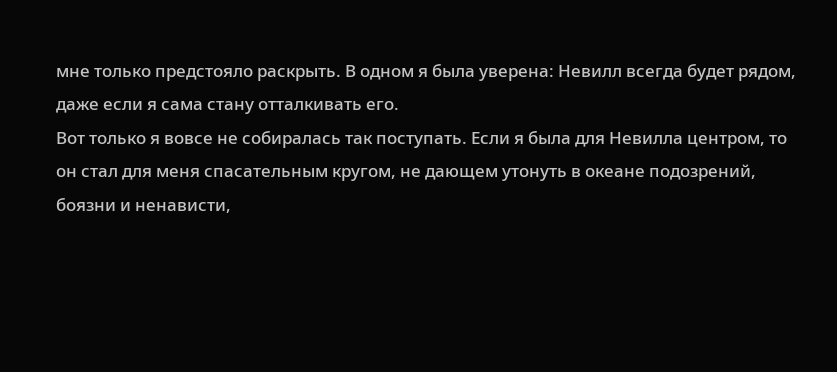мне только предстояло раскрыть. В одном я была уверена: Невилл всегда будет рядом, даже если я сама стану отталкивать его.
Вот только я вовсе не собиралась так поступать. Если я была для Невилла центром, то он стал для меня спасательным кругом, не дающем утонуть в океане подозрений, боязни и ненависти,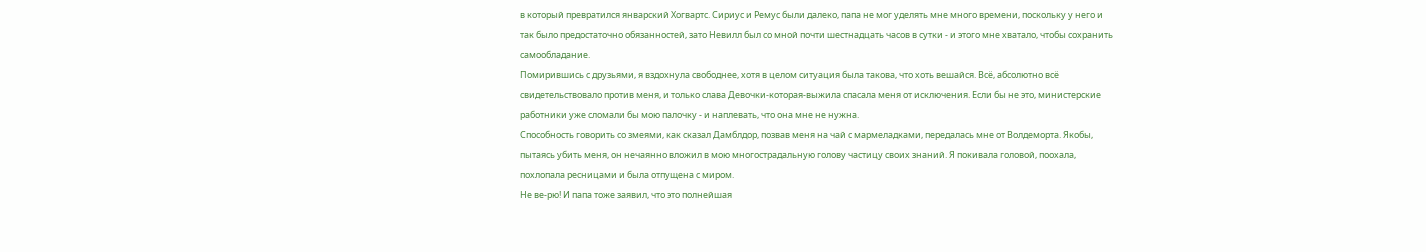в который превратился январский Хогвартс. Сириус и Ремус были далеко, папа не мог уделять мне много времени, поскольку у него и так было предостаточно обязанностей, зато Невилл был со мной почти шестнадцать часов в сутки - и этого мне хватало, чтобы сохранить самообладание.
Помирившись с друзьями, я вздохнула свободнее, хотя в целом ситуация была такова, что хоть вешайся. Всё, абсолютно всё свидетельствовало против меня, и только слава Девочки-которая-выжила спасала меня от исключения. Если бы не это, министерские работники уже сломали бы мою палочку - и наплевать, что она мне не нужна.
Способность говорить со змеями, как сказал Дамблдор, позвав меня на чай с мармеладками, передалась мне от Волдеморта. Якобы, пытаясь убить меня, он нечаянно вложил в мою многострадальную голову частицу своих знаний. Я покивала головой, поохала, похлопала ресницами и была отпущена с миром.
Не ве-рю! И папа тоже заявил, что это полнейшая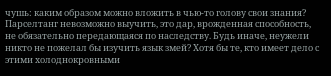чушь: каким образом можно вложить в чью-то голову свои знания? Парселтанг невозможно выучить, это дар, врожденная способность, не обязательно передающаяся по наследству. Будь иначе, неужели никто не пожелал бы изучить язык змей? Хотя бы те, кто имеет дело с этими холоднокровными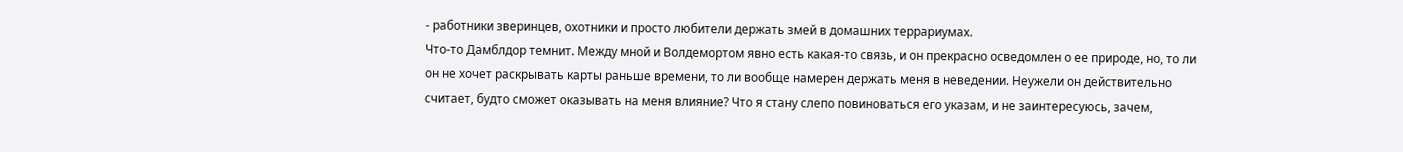- работники зверинцев, охотники и просто любители держать змей в домашних террариумах.
Что-то Дамблдор темнит. Между мной и Волдемортом явно есть какая-то связь, и он прекрасно осведомлен о ее природе, но, то ли он не хочет раскрывать карты раньше времени, то ли вообще намерен держать меня в неведении. Неужели он действительно считает, будто сможет оказывать на меня влияние? Что я стану слепо повиноваться его указам, и не заинтересуюсь, зачем,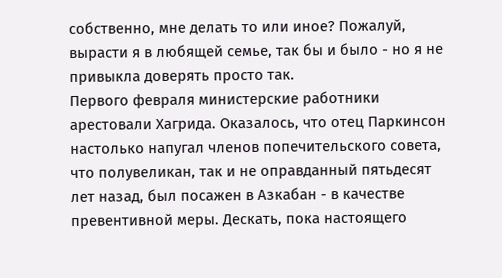собственно, мне делать то или иное? Пожалуй, вырасти я в любящей семье, так бы и было - но я не привыкла доверять просто так.
Первого февраля министерские работники арестовали Хагрида. Оказалось, что отец Паркинсон настолько напугал членов попечительского совета, что полувеликан, так и не оправданный пятьдесят лет назад, был посажен в Азкабан - в качестве превентивной меры. Дескать, пока настоящего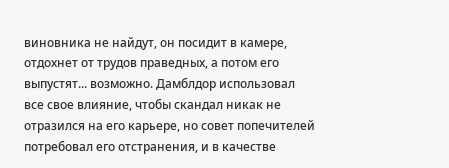виновника не найдут, он посидит в камере, отдохнет от трудов праведных, а потом его выпустят... возможно. Дамблдор использовал все свое влияние, чтобы скандал никак не отразился на его карьере, но совет попечителей потребовал его отстранения, и в качестве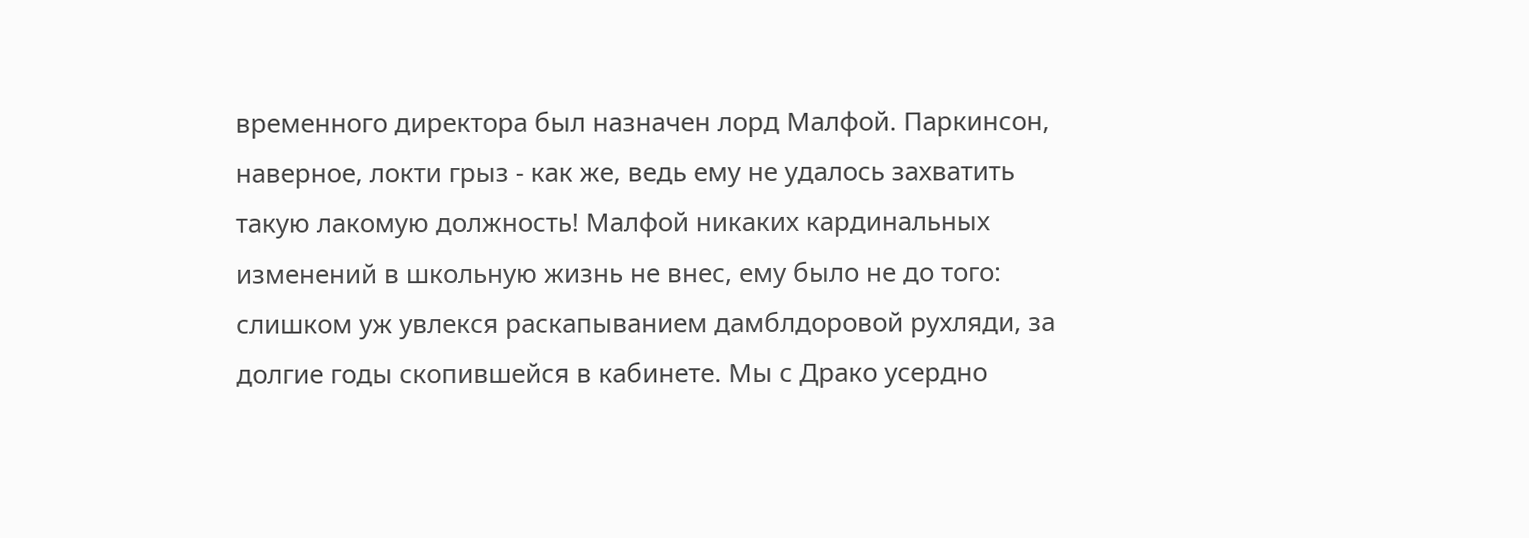временного директора был назначен лорд Малфой. Паркинсон, наверное, локти грыз - как же, ведь ему не удалось захватить такую лакомую должность! Малфой никаких кардинальных изменений в школьную жизнь не внес, ему было не до того: слишком уж увлекся раскапыванием дамблдоровой рухляди, за долгие годы скопившейся в кабинете. Мы с Драко усердно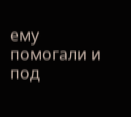ему помогали и под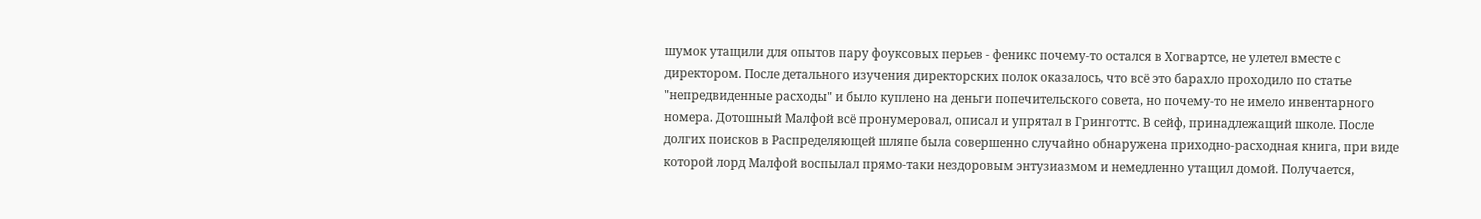шумок утащили для опытов пару фоуксовых перьев - феникс почему-то остался в Хогвартсе, не улетел вместе с директором. После детального изучения директорских полок оказалось, что всё это барахло проходило по статье "непредвиденные расходы" и было куплено на деньги попечительского совета, но почему-то не имело инвентарного номера. Дотошный Малфой всё пронумеровал, описал и упрятал в Гринготтс. В сейф, принадлежащий школе. После долгих поисков в Распределяющей шляпе была совершенно случайно обнаружена приходно-расходная книга, при виде которой лорд Малфой воспылал прямо-таки нездоровым энтузиазмом и немедленно утащил домой. Получается,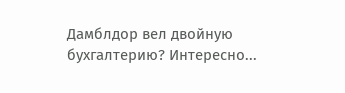Дамблдор вел двойную бухгалтерию? Интересно...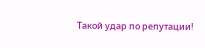Такой удар по репутации!